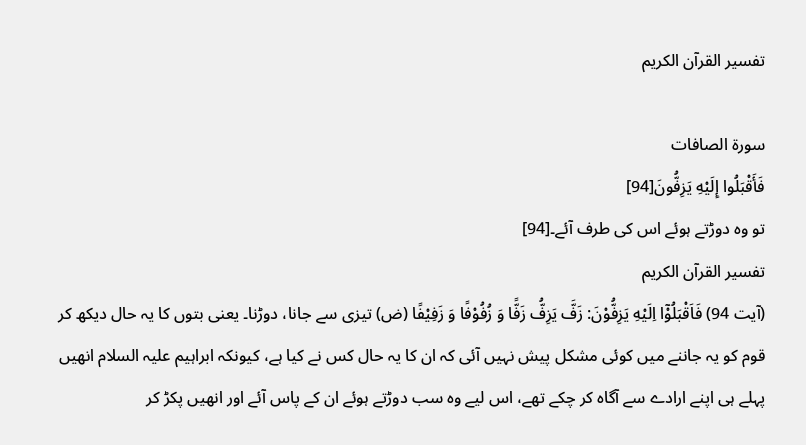تفسیر القرآن الکریم

سورة الصافات
فَأَقْبَلُوا إِلَيْهِ يَزِفُّونَ[94]
تو وہ دوڑتے ہوئے اس کی طرف آئے۔[94]
تفسیر القرآن الکریم
(آیت 94) فَاَقْبَلُوْۤا اِلَيْهِ يَزِفُّوْنَ: زَفَّ يَزِفُّ زَفًّا وَ زُفُوْفًا وَ زَفِيْفًا (ض) تیزی سے جانا، دوڑنا۔ یعنی بتوں کا یہ حال دیکھ کر قوم کو یہ جاننے میں کوئی مشکل پیش نہیں آئی کہ ان کا یہ حال کس نے کیا ہے، کیونکہ ابراہیم علیہ السلام انھیں پہلے ہی اپنے ارادے سے آگاہ کر چکے تھے، اس لیے وہ سب دوڑتے ہوئے ان کے پاس آئے اور انھیں پکڑ کر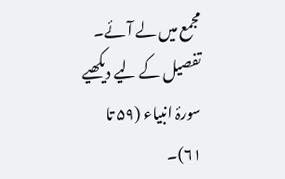مجمع میں لے آئے۔ تفصیل کے لیے دیکھیے سورۂ انبیاء (۵۹ تا ۶۱)۔